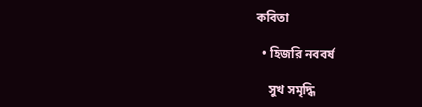কবিতা

  • হিজরি নববর্ষ

    সুখ সমৃদ্ধি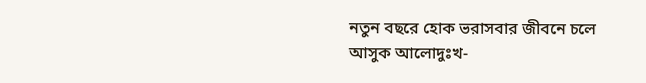নতুন বছরে হোক ভরাসবার জীবনে চলে আসুক আলোদুঃখ-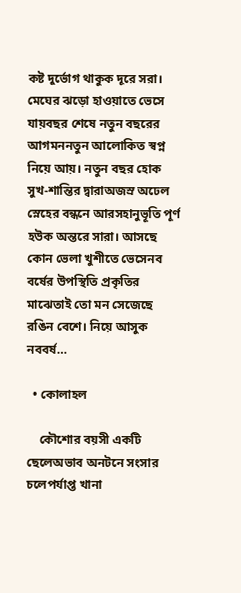কষ্ট দুর্ভোগ থাকুক দূরে সরা। মেঘের ঝড়ো হাওয়াতে ভেসে যায়বছর শেষে নতুন বছরের আগমননতুন আলোকিত স্বপ্ন নিয়ে আয়। নতুন বছর হোক সুখ-শান্তির দ্বারাঅজস্র অঢেল স্নেহের বন্ধনে আরসহানুভূতি পূর্ণ হউক অন্তরে সারা। আসছে কোন ভেলা খুশীতে ভেসেনব বর্ষের উপস্থিতি প্রকৃতির মাঝেতাই তো মন সেজেছে রঙিন বেশে। নিয়ে আসুক নববর্ষ…

  • কোলাহল

    কৌশোর বয়সী একটি ছেলেঅভাব অনটনে সংসার চলেপর্যাপ্ত খানা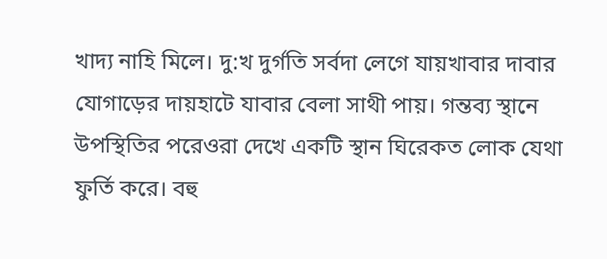খাদ্য নাহি মিলে। দু:খ দুর্গতি সর্বদা লেগে যায়খাবার দাবার যোগাড়ের দায়হাটে যাবার বেলা সাথী পায়। গন্তব্য স্থানে উপস্থিতির পরেওরা দেখে একটি স্থান ঘিরেকত লোক যেথা ফুর্তি করে। বহু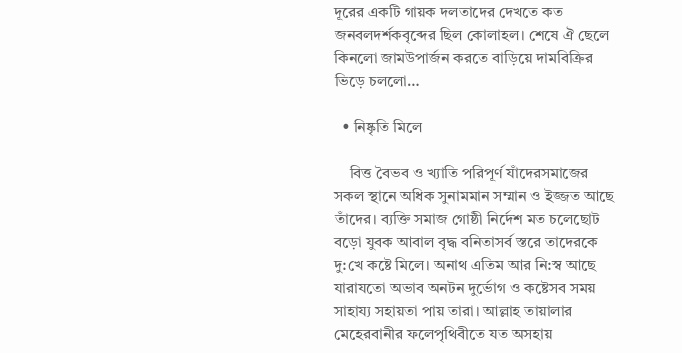দূরের একটি গায়ক দলতাদের দেখতে কত জনবলদর্শকবৃব্দের ছিল কোলাহল। শেষে ঐ ছেলে কিনলো জামউপার্জন করতে বাড়িয়ে দামবিক্রির ভিড়ে চললো…

  • নিষ্কৃতি মিলে

    বিত্ত বৈভব ও খ্যাতি পরিপূর্ণ যাঁদেরসমাজের সকল স্থানে অধিক সুনামমান সম্মান ও ইজ্জত আছে তাঁদের। ব্যক্তি সমাজ গোষ্ঠী নির্দেশ মত চলেছোট বড়ো যুবক আবাল বৃদ্ধ বনিতাসর্ব স্তরে তাদেরকে দু:খে কষ্টে মিলে। অনাথ এতিম আর নি:স্ব আছে যারাযতো অভাব অনটন দুর্ভোগ ও কষ্টেসব সময় সাহায্য সহায়তা পায় তারা। আল্লাহ তায়ালার মেহেরবানীর ফলেপৃথিবীতে যত অসহায়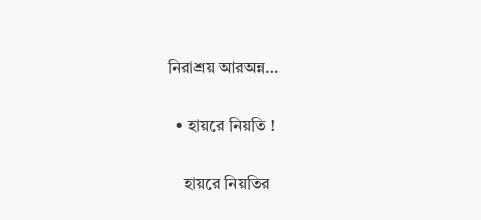নিরাশ্রয় আরঅন্ন…

  • হায়রে নিয়তি !

    হায়রে নিয়তির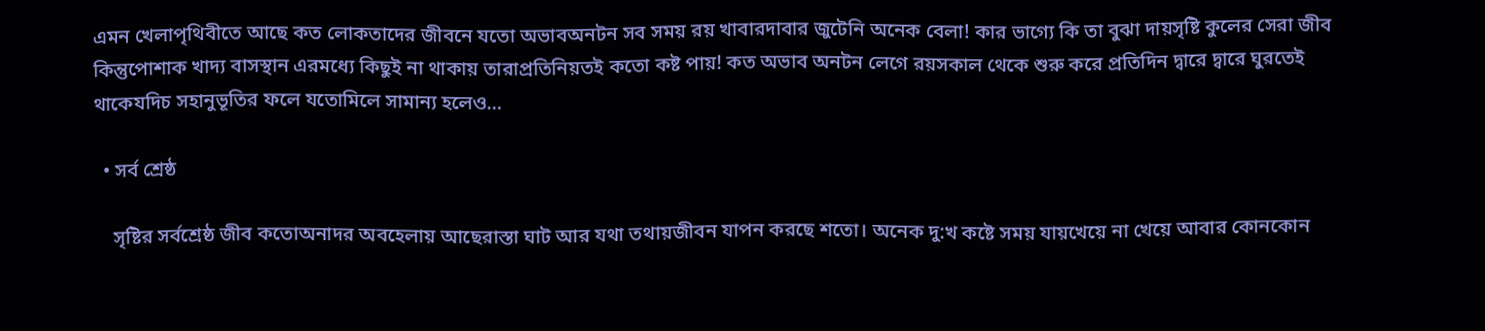এমন খেলাপৃথিবীতে আছে কত লোকতাদের জীবনে যতো অভাবঅনটন সব সময় রয় খাবারদাবার জুটেনি অনেক বেলা! কার ভাগ্যে কি তা বুঝা দায়সৃষ্টি কুলের সেরা জীব কিন্তুপোশাক খাদ্য বাসস্থান এরমধ্যে কিছুই না থাকায় তারাপ্রতিনিয়তই কতো কষ্ট পায়! কত অভাব অনটন লেগে রয়সকাল থেকে শুরু করে প্রতিদিন দ্বারে দ্বারে ঘুরতেই থাকেযদিচ সহানুভূতির ফলে যতোমিলে সামান্য হলেও…

  • সর্ব শ্রেষ্ঠ

    সৃষ্টির সর্বশ্রেষ্ঠ জীব কতোঅনাদর অবহেলায় আছেরাস্তা ঘাট আর যথা তথায়জীবন যাপন করছে শতো। অনেক দু:খ কষ্টে সময় যায়খেয়ে না খেয়ে আবার কোনকোন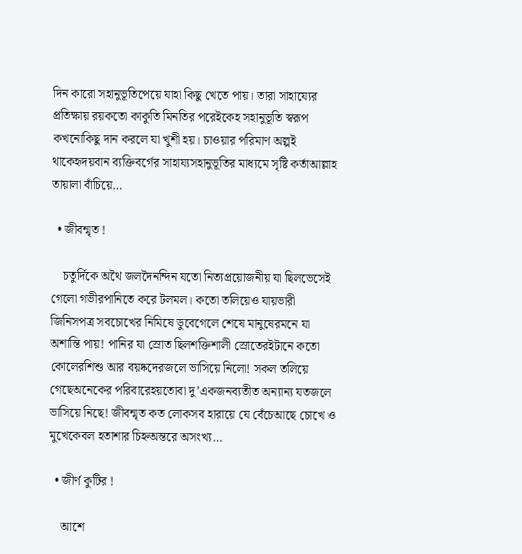দিন কারো সহানুভূতিপেয়ে যাহা কিছু খেতে পায়। তারা সাহায্যের প্রতিক্ষায় রয়কতো কাকুতি মিনতির পরেইকেহ সহানুভূতি স্বরূপ কখনোকিছু দান করলে যা খুশী হয়। চাওয়ার পরিমাণ অল্পই থাকেহৃদয়বান ব্যক্তিবর্গের সাহায্যসহানুভূতির মাধ্যমে সৃষ্টি কর্তাআল্লাহ তায়ালা বাঁচিয়ে…

  • জীবন্মৃত !

    চতুর্দিকে অথৈ জলদৈনন্দিন যতো নিত্যপ্রয়োজনীয় যা ছিলভেসেই গেলো গভীরপানিতে করে টলমল। কতো তলিয়েও যায়ভারী জিনিসপত্র সবচোখের নিমিষে ডুবেগেলে শেষে মানুষেরমনে যা অশান্তি পায়! পানির যা স্রোত ছিলশক্তিশালী স্রোতেরইটানে কতো কোলেরশিশু আর বয়ষ্কদেরজলে ভাসিয়ে নিলো! সকল তলিয়ে গেছেঅনেকের পরিবারেহয়তোবা দু’একজনব্যতীত অন্যান্য যতজলে ভাসিয়ে নিছে! জীবন্মৃত কত লোকসব হারায়ে যে বেঁচেআছে চোখে ও মুখেকেবল হতাশার চিহ্নঅন্তরে অসংখ্য…

  • জীর্ণ কুটির !

    আশে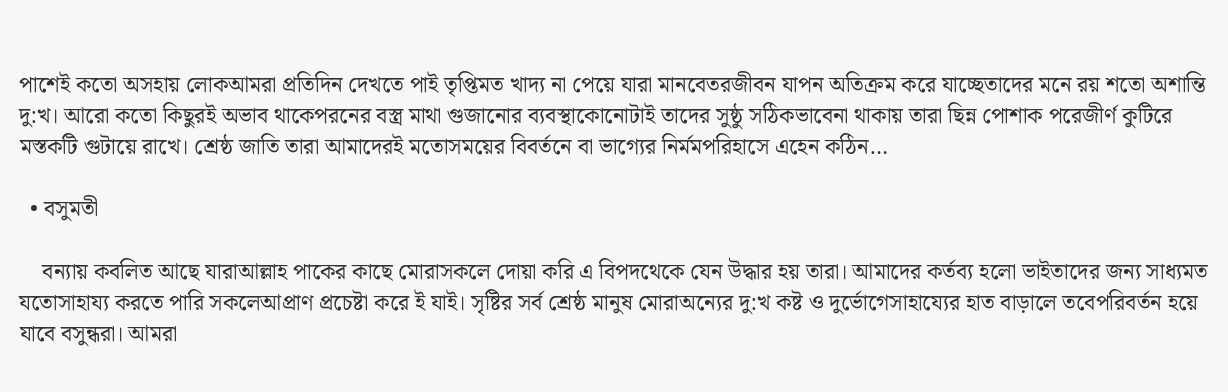পাশেই কতো অসহায় লোকআমরা প্রতিদিন দেখতে পাই তৃপ্তিমত খাদ্য না পেয়ে যারা মানবেতরজীবন যাপন অতিক্রম করে যাচ্ছেতাদের মনে রয় শতো অশান্তি দু:খ। আরো কতো কিছুরই অভাব থাকেপরনের বস্ত্র মাথা গুজানোর ব্যবস্থাকোনোটাই তাদের সুষ্ঠু সঠিকভাবেনা থাকায় তারা ছিন্ন পোশাক পরেজীর্ণ কুটিরে মস্তকটি গুটায়ে রাখে। শ্রেষ্ঠ জাতি তারা আমাদেরই মতোসময়ের বিবর্তনে বা ভাগ্যের নির্মমপরিহাসে এহেন কঠিন…

  • বসুমতী

    বন্যায় কবলিত আছে যারাআল্লাহ পাকের কাছে মোরাসকলে দোয়া করি এ বিপদথেকে যেন উদ্ধার হয় তারা। আমাদের কর্তব্য হলো ভাইতাদের জন্য সাধ্যমত যতোসাহায্য করতে পারি সকলেআপ্রাণ প্রচেষ্টা করে ই যাই। সৃষ্টির সর্ব শ্রেষ্ঠ মানুষ মোরাঅন্যের দু:খ কষ্ট ও দুর্ভোগেসাহায্যের হাত বাড়ালে তবেপরিবর্তন হয়ে যাবে বসুন্ধরা। আমরা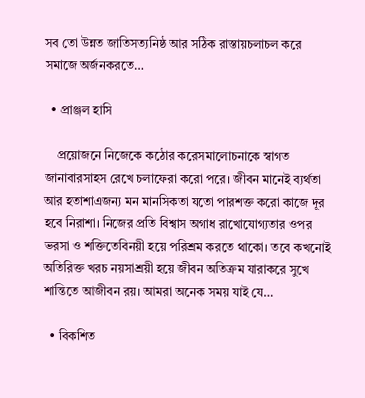সব তো উন্নত জাতিসত্যনিষ্ঠ আর সঠিক রাস্তায়চলাচল করে সমাজে অর্জনকরতে…

  • প্রাঞ্জল হাসি

    প্রয়োজনে নিজেকে কঠোর করেসমালোচনাকে স্বাগত জানাবারসাহস রেখে চলাফেরা করো পরে। জীবন মানেই ব্যর্থতা আর হতাশাএজন্য মন মানসিকতা যতো পারশক্ত করো কাজে দূর হবে নিরাশা। নিজের প্রতি বিশ্বাস অগাধ রাখোযোগ্যতার ওপর ভরসা ও শক্তিতেবিনয়ী হয়ে পরিশ্রম করতে থাকো। তবে কখনোই অতিরিক্ত খরচ নয়সাশ্রয়ী হয়ে জীবন অতিক্রম যারাকরে সুখে শান্তিতে আজীবন রয়। আমরা অনেক সময় যাই যে…

  • বিকশিত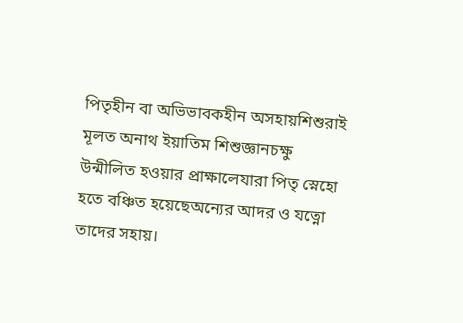পিতৃহীন বা অভিভাবকহীন অসহায়শিশুরাই মূলত অনাথ ইয়াতিম শিশুজ্ঞানচক্ষু উন্মীলিত হওয়ার প্রাক্ষালেযারা পিতৃ স্নেহো হতে বঞ্চিত হয়েছেঅন্যের আদর ও যত্নো তাদের সহায়।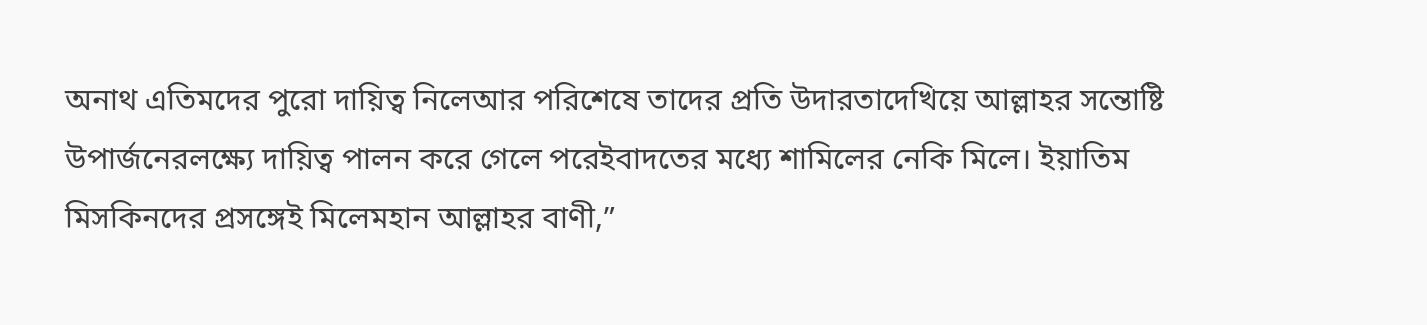অনাথ এতিমদের পুরো দায়িত্ব নিলেআর পরিশেষে তাদের প্রতি উদারতাদেখিয়ে আল্লাহর সন্তোষ্টি উপার্জনেরলক্ষ্যে দায়িত্ব পালন করে গেলে পরেইবাদতের মধ্যে শামিলের নেকি মিলে। ইয়াতিম মিসকিনদের প্রসঙ্গেই মিলেমহান আল্লাহর বাণী,”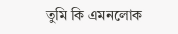তুমি কি এমনলোক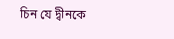চিন যে দ্বীনকে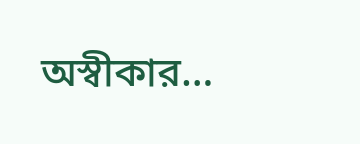অস্বীকার…